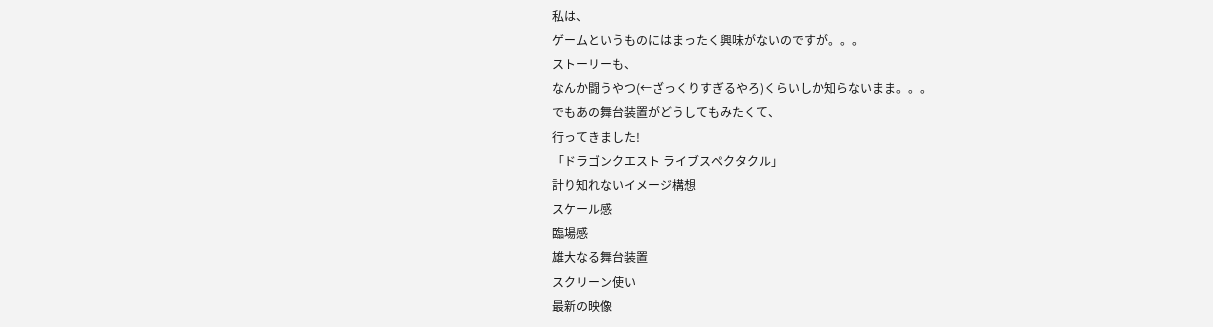私は、
ゲームというものにはまったく興味がないのですが。。。
ストーリーも、
なんか闘うやつ(←ざっくりすぎるやろ)くらいしか知らないまま。。。
でもあの舞台装置がどうしてもみたくて、
行ってきました!
「ドラゴンクエスト ライブスペクタクル」
計り知れないイメージ構想
スケール感
臨場感
雄大なる舞台装置
スクリーン使い
最新の映像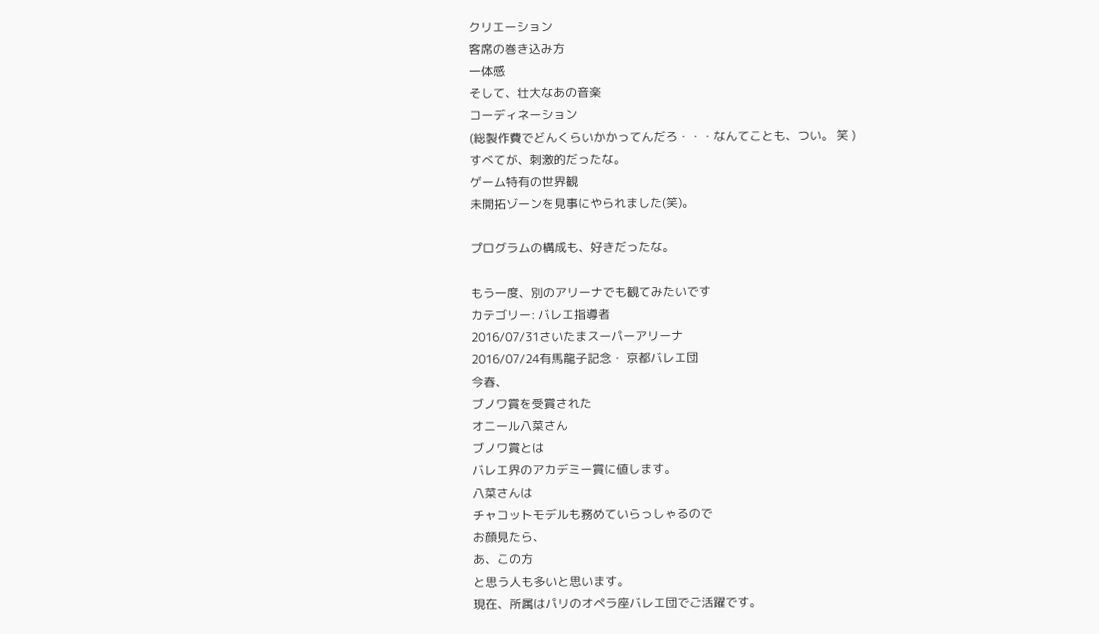クリエーション
客席の巻き込み方
一体感
そして、壮大なあの音楽
コーディネーション
(総製作費でどんくらいかかってんだろ・・・なんてことも、つい。 笑 )
すべてが、刺激的だったな。
ゲーム特有の世界観
未開拓ゾーンを見事にやられました(笑)。

プログラムの構成も、好きだったな。

もう一度、別のアリーナでも観てみたいです
カテゴリー: バレエ指導者
2016/07/31さいたまスーパーアリーナ
2016/07/24有馬龍子記念・ 京都バレエ団
今春、
ブノワ賞を受賞された
オニール八菜さん
ブノワ賞とは
バレエ界のアカデミー賞に値します。
八菜さんは
チャコットモデルも務めていらっしゃるので
お顔見たら、
あ、この方
と思う人も多いと思います。
現在、所属はパリのオペラ座バレエ団でご活躍です。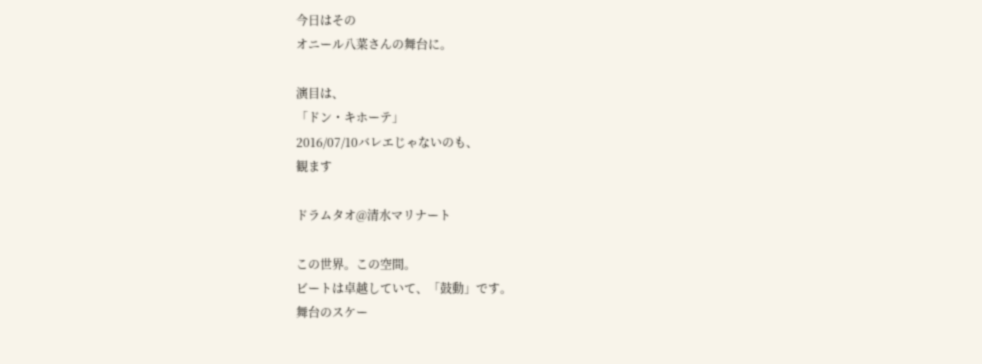今日はその
オニール八菜さんの舞台に。

演目は、
「ドン・キホーテ」
2016/07/10バレエじゃないのも、
観ます

ドラムタオ@清水マリナート

この世界。この空間。
ビートは卓越していて、「鼓動」です。
舞台のスケー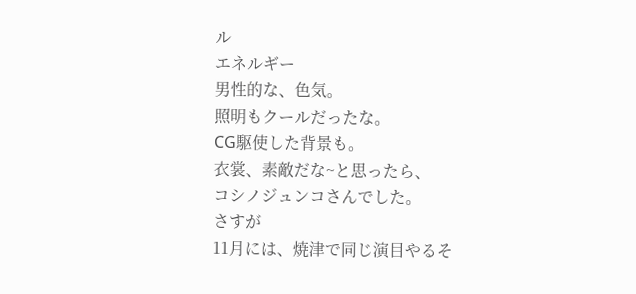ル
エネルギー
男性的な、色気。
照明もクールだったな。
CG駆使した背景も。
衣裳、素敵だな~と思ったら、
コシノジュンコさんでした。
さすが
11月には、焼津で同じ演目やるそ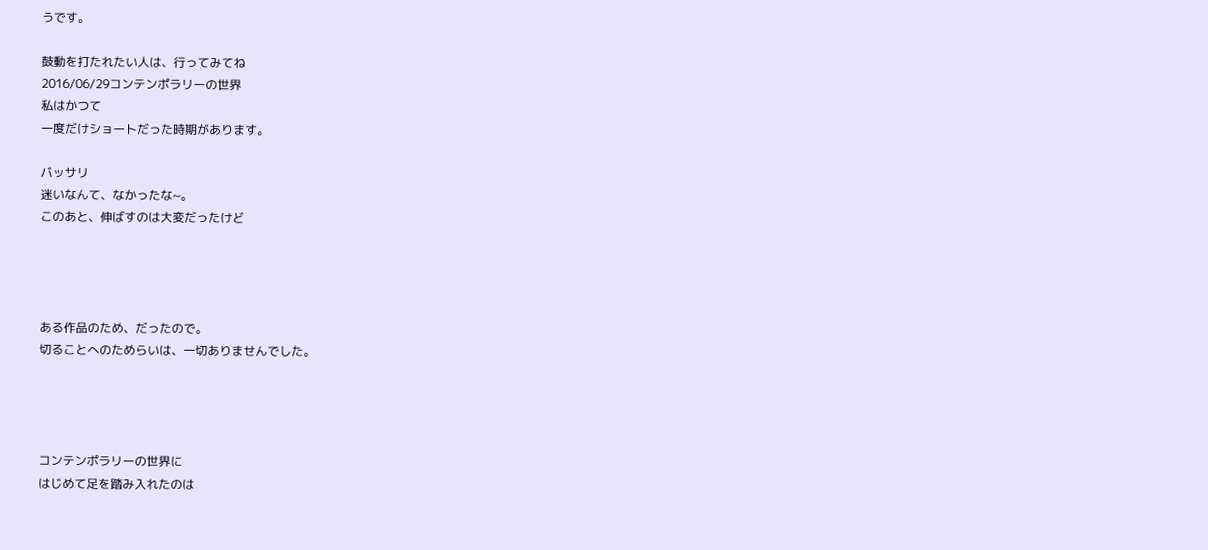うです。

鼓動を打たれたい人は、行ってみてね
2016/06/29コンテンポラリーの世界
私はかつて
一度だけショートだった時期があります。

バッサリ
迷いなんて、なかったな~。
このあと、伸ばすのは大変だったけど




ある作品のため、だったので。
切ることへのためらいは、一切ありませんでした。




コンテンポラリーの世界に
はじめて足を踏み入れたのは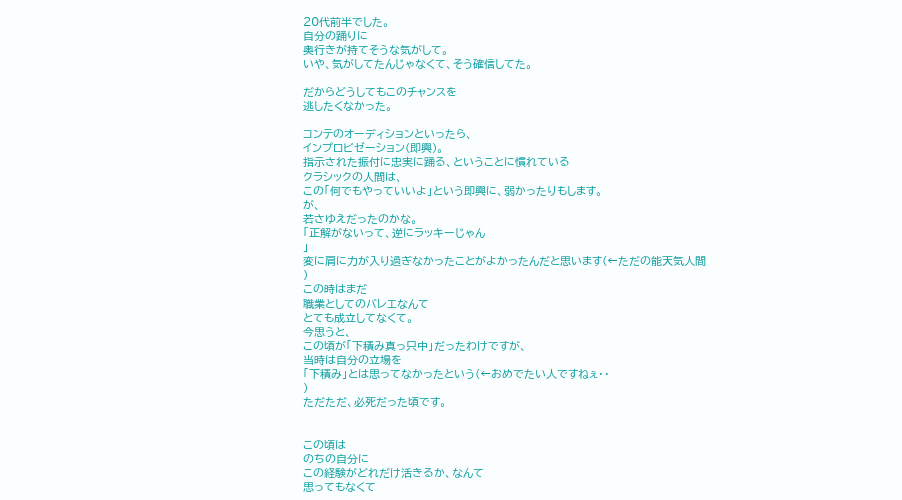20代前半でした。
自分の踊りに
奥行きが持てそうな気がして。
いや、気がしてたんじゃなくて、そう確信してた。

だからどうしてもこのチャンスを
逃したくなかった。

コンテのオーディションといったら、
インプロビゼーション(即興)。
指示された振付に忠実に踊る、ということに慣れている
クラシックの人間は、
この「何でもやっていいよ」という即興に、弱かったりもします。
が、
若さゆえだったのかな。
「正解がないって、逆にラッキーじゃん
」
変に肩に力が入り過ぎなかったことがよかったんだと思います(←ただの能天気人間
)
この時はまだ
職業としてのバレエなんて
とても成立してなくて。
今思うと、
この頃が「下積み真っ只中」だったわけですが、
当時は自分の立場を
「下積み」とは思ってなかったという(←おめでたい人ですねぇ・・
)
ただただ、必死だった頃です。


この頃は
のちの自分に
この経験がどれだけ活きるか、なんて
思ってもなくて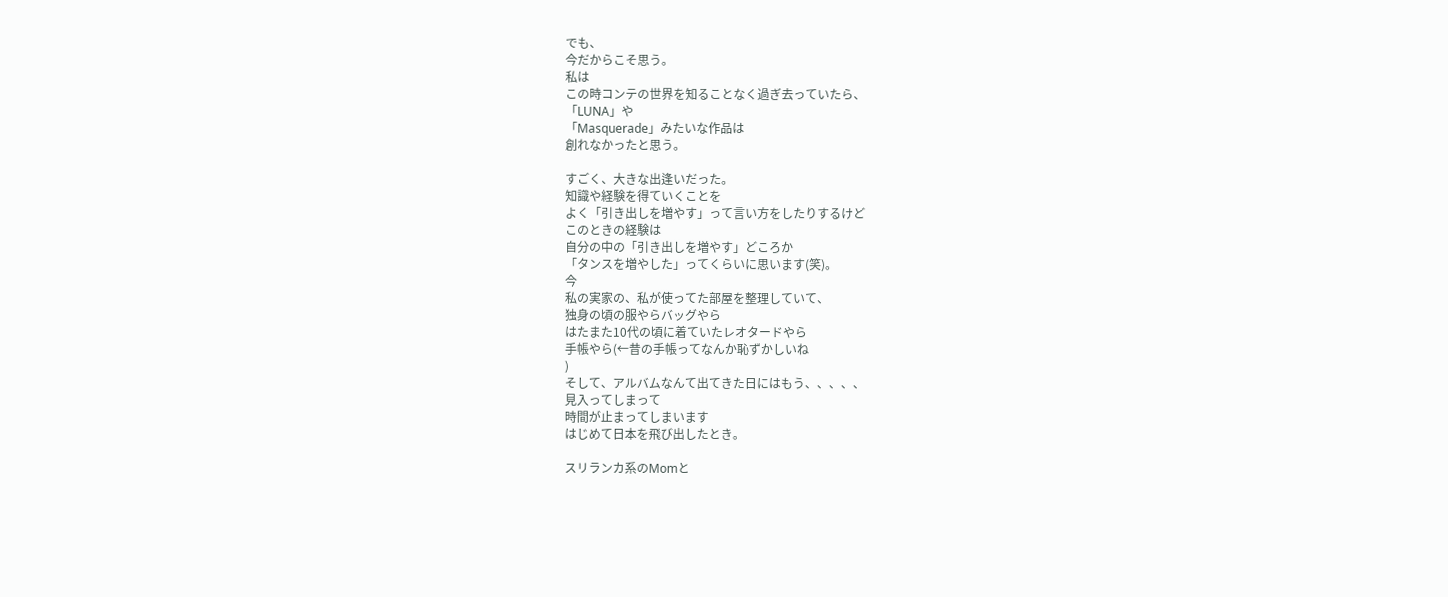でも、
今だからこそ思う。
私は
この時コンテの世界を知ることなく過ぎ去っていたら、
「LUNA」や
「Masquerade」みたいな作品は
創れなかったと思う。

すごく、大きな出逢いだった。
知識や経験を得ていくことを
よく「引き出しを増やす」って言い方をしたりするけど
このときの経験は
自分の中の「引き出しを増やす」どころか
「タンスを増やした」ってくらいに思います(笑)。
今
私の実家の、私が使ってた部屋を整理していて、
独身の頃の服やらバッグやら
はたまた10代の頃に着ていたレオタードやら
手帳やら(←昔の手帳ってなんか恥ずかしいね
)
そして、アルバムなんて出てきた日にはもう、、、、、
見入ってしまって
時間が止まってしまいます
はじめて日本を飛び出したとき。

スリランカ系のMomと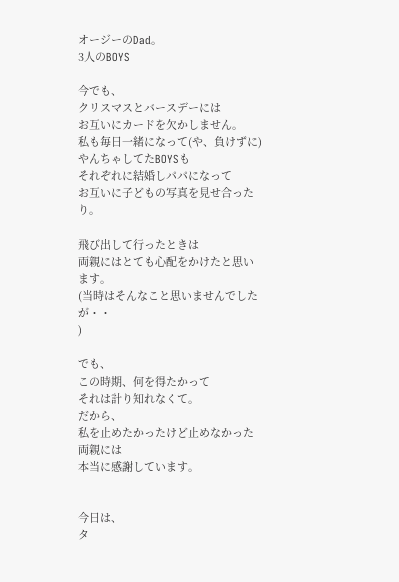オージーのDad。
3人のBOYS

今でも、
クリスマスとバースデーには
お互いにカードを欠かしません。
私も毎日一緒になって(や、負けずに)やんちゃしてたBOYSも
それぞれに結婚しパパになって
お互いに子どもの写真を見せ合ったり。

飛び出して行ったときは
両親にはとても心配をかけたと思います。
(当時はそんなこと思いませんでしたが・・
)

でも、
この時期、何を得たかって
それは計り知れなくて。
だから、
私を止めたかったけど止めなかった両親には
本当に感謝しています。


今日は、
タ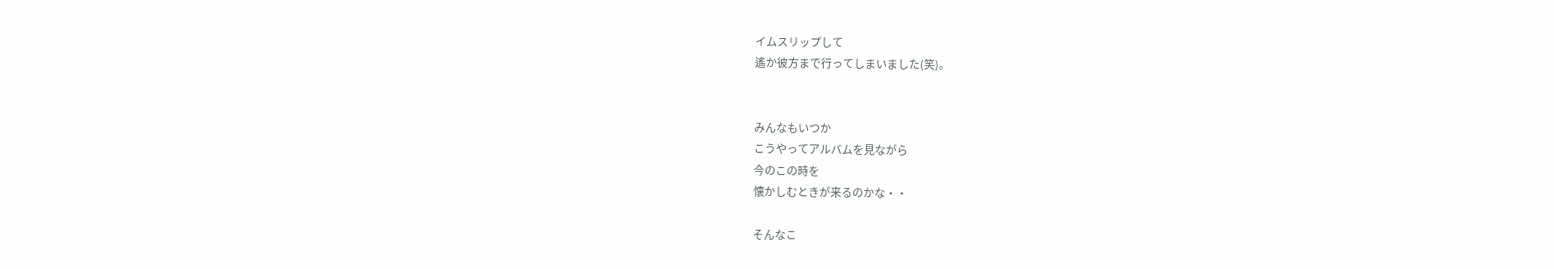イムスリップして
遙か彼方まで行ってしまいました(笑)。


みんなもいつか
こうやってアルバムを見ながら
今のこの時を
懐かしむときが来るのかな・・

そんなこ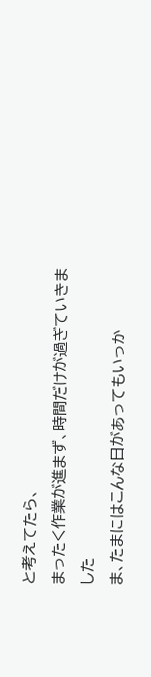と考えてたら、
まったく作業が進まず、時間だけが過ぎていきました
ま、たまにはこんな日があってもいっか